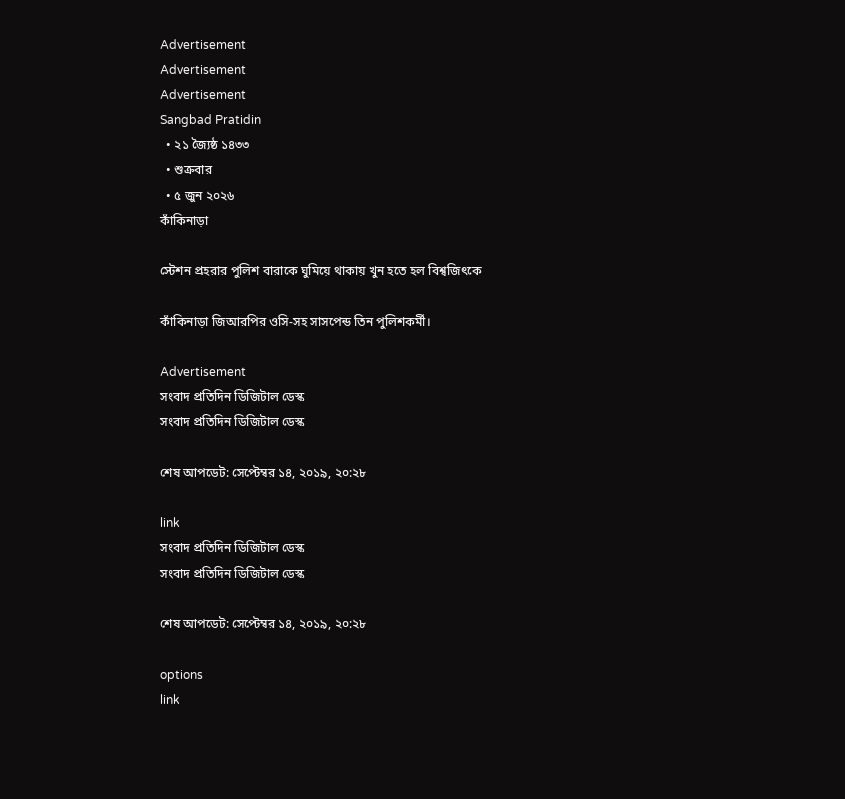Advertisement
Advertisement
Advertisement
Sangbad Pratidin
  • ২১ জ্যৈষ্ঠ ১৪৩৩
  • শুক্রবার
  • ৫ জুন ২০২৬
কাঁকিনাড়া

স্টেশন প্রহরার পুলিশ বারাকে ঘুমিয়ে থাকায় খুন হতে হল বিশ্বজিৎকে

কাঁকিনাড়া জিআরপির ওসি-সহ সাসপেন্ড তিন পুলিশকর্মী।

Advertisement
সংবাদ প্রতিদিন ডিজিটাল ডেস্ক
সংবাদ প্রতিদিন ডিজিটাল ডেস্ক

শেষ আপডেট: সেপ্টেম্বর ১৪, ২০১৯, ২০:২৮

link
সংবাদ প্রতিদিন ডিজিটাল ডেস্ক
সংবাদ প্রতিদিন ডিজিটাল ডেস্ক

শেষ আপডেট: সেপ্টেম্বর ১৪, ২০১৯, ২০:২৮

options
link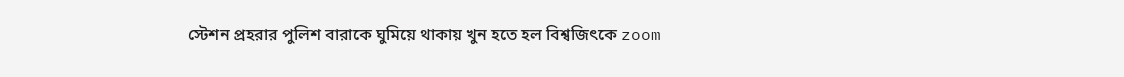স্টেশন প্রহরার পুলিশ বারাকে ঘুমিয়ে থাকায় খুন হতে হল বিশ্বজিৎকে zoom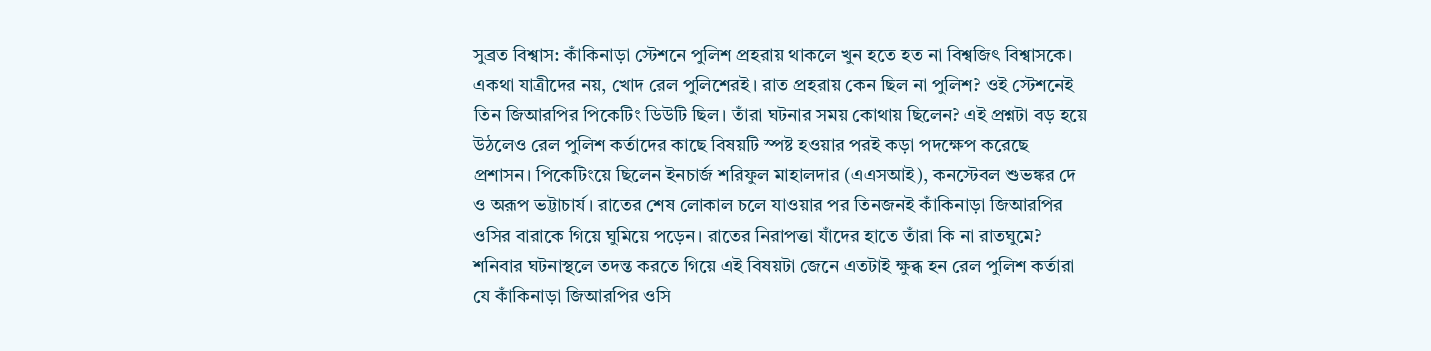সুব্রত বিশ্বাস: কাঁকিনাড়া স্টেশনে পুলিশ প্রহরায় থাকলে খুন হতে হত না বিশ্বজিৎ বিশ্বাসকে। একথা যাত্রীদের নয়, খোদ রেল পুলিশেরই। রাত প্রহরায় কেন ছিল না পুলিশ? ওই স্টেশনেই তিন জিআরপির পিকেটিং ডিউটি ছিল। তাঁরা ঘটনার সময় কোথায় ছিলেন? এই প্রশ্নটা বড় হয়ে উঠলেও রেল পুলিশ কর্তাদের কাছে বিষয়টি স্পষ্ট হওয়ার পরই কড়া পদক্ষেপ করেছে প্রশাসন। পিকেটিংয়ে ছিলেন ইনচার্জ শরিফুল মাহালদার (এএসআই), কনস্টেবল শুভঙ্কর দে ও অরূপ ভট্টাচার্য। রাতের শেষ লোকাল চলে যাওয়ার পর তিনজনই কাঁকিনাড়া জিআরপির ওসির বারাকে গিয়ে ঘুমিয়ে পড়েন। রাতের নিরাপত্তা যাঁদের হাতে তাঁরা কি না রাতঘুমে? শনিবার ঘটনাস্থলে তদন্ত করতে গিয়ে এই বিষয়টা জেনে এতটাই ক্ষুব্ধ হন রেল পুলিশ কর্তারা যে কাঁকিনাড়া জিআরপির ওসি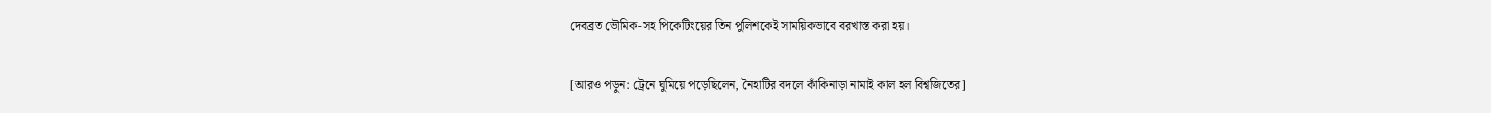দেবব্রত ভৌমিক-সহ পিকেটিংয়ের তিন পুলিশকেই সাময়িকভাবে বরখাস্ত করা হয়।

[আরও পড়ুন: ট্রেনে ঘুমিয়ে পড়েছিলেন, নৈহাটির বদলে কাঁকিনাড়া নামাই কাল হল বিশ্বজিতের]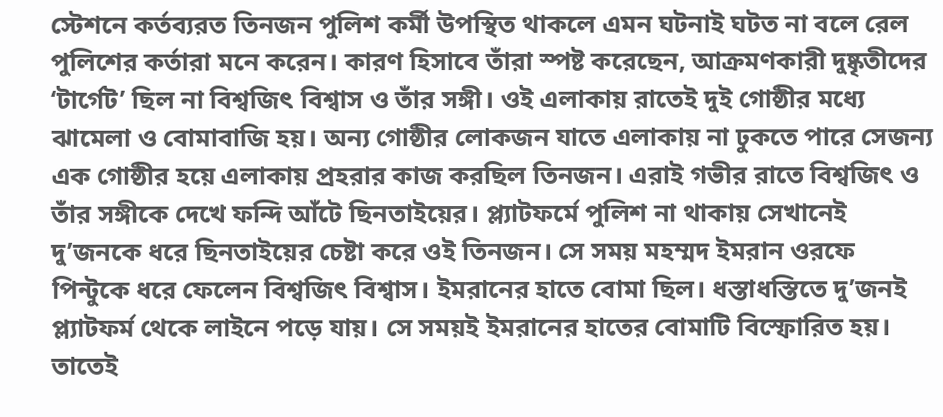স্টেশনে কর্তব্যরত তিনজন পুলিশ কর্মী উপস্থিত থাকলে এমন ঘটনাই ঘটত না বলে রেল পুলিশের কর্তারা মনে করেন। কারণ হিসাবে তাঁরা স্পষ্ট করেছেন, আক্রমণকারী দুষ্কৃতীদের ‘টার্গেট’ ছিল না বিশ্বজিৎ বিশ্বাস ও তাঁর সঙ্গী। ওই এলাকায় রাতেই দুই গোষ্ঠীর মধ্যে ঝামেলা ও বোমাবাজি হয়। অন্য গোষ্ঠীর লোকজন যাতে এলাকায় না ঢুকতে পারে সেজন্য এক গোষ্ঠীর হয়ে এলাকায় প্রহরার কাজ করছিল তিনজন। এরাই গভীর রাতে বিশ্বজিৎ ও তাঁর সঙ্গীকে দেখে ফন্দি আঁটে ছিনতাইয়ের। প্ল্যাটফর্মে পুলিশ না থাকায় সেখানেই দু’জনকে ধরে ছিনতাইয়ের চেষ্টা করে ওই তিনজন। সে সময় মহম্মদ ইমরান ওরফে পিন্টুকে ধরে ফেলেন বিশ্বজিৎ বিশ্বাস। ইমরানের হাতে বোমা ছিল। ধস্তাধস্তিতে দু’জনই প্ল্যাটফর্ম থেকে লাইনে পড়ে যায়। সে সময়ই ইমরানের হাতের বোমাটি বিস্ফোরিত হয়। তাতেই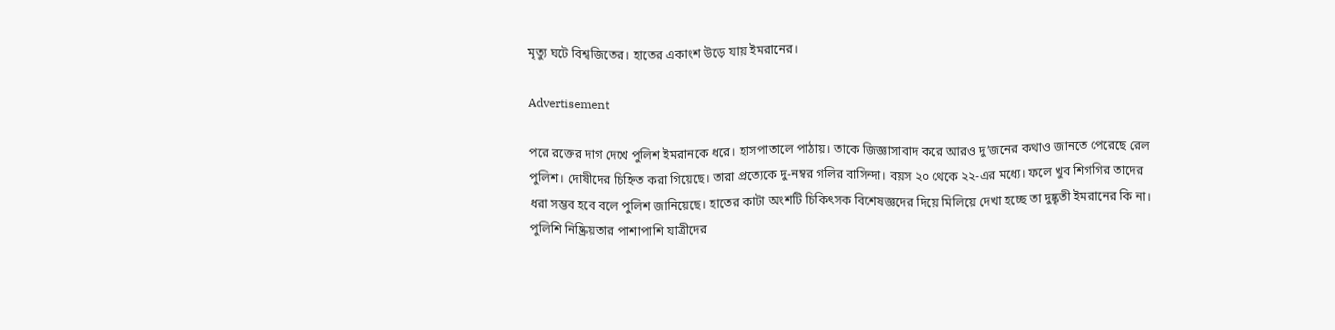মৃত্যু ঘটে বিশ্বজিতের। হাতের একাংশ উড়ে যায় ইমরানের।

Advertisement

পরে রক্তের দাগ দেখে পুলিশ ইমরানকে ধরে। হাসপাতালে পাঠায়। তাকে জিজ্ঞাসাবাদ করে আরও দু’জনের কথাও জানতে পেরেছে রেল পুলিশ। দোষীদের চিহ্নিত করা গিয়েছে। তারা প্রত্যেকে দু-নম্বর গলির বাসিন্দা। বয়স ২০ থেকে ২২-এর মধ্যে। ফলে খুব শিগগির তাদের ধরা সম্ভব হবে বলে পুলিশ জানিয়েছে। হাতের কাটা অংশটি চিকিৎসক বিশেষজ্ঞদের দিয়ে মিলিয়ে দেখা হচ্ছে তা দুষ্কৃতী ইমরানের কি না। পুলিশি নিষ্ক্রিয়তার পাশাপাশি যাত্রীদের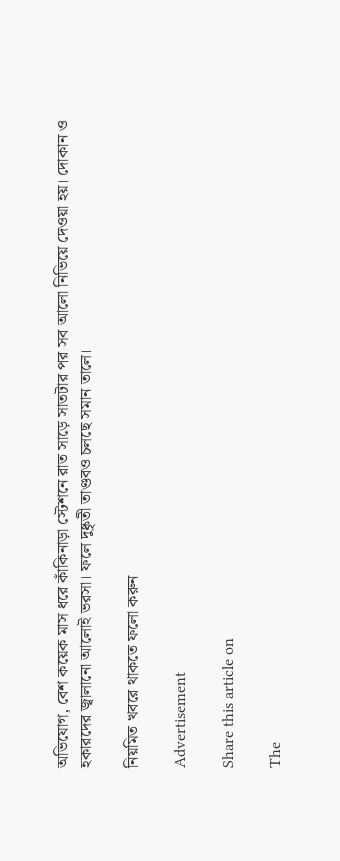অভিযোগ, বেশ কয়েক মাস ধরে কাঁকিনাড়া স্টেশনে রাত সাড়ে সাতটার পর সব আলো নিভিয়ে দেওয়া হয়। দোকান ও হকারদের জ্বালানো আলোই ভরসা। ফলে দুষ্কৃতী তাণ্ডবও চলছে সমান তালে।

নিয়মিত খবরে থাকতে ফলো করুন

Advertisement

Share this article on

The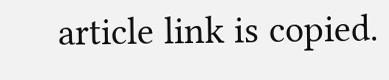article link is copied.